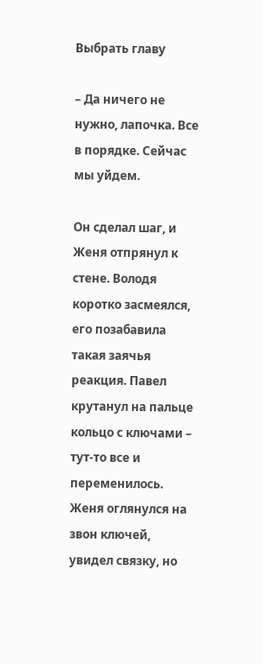Выбрать главу

– Да ничего не нужно, лапочка. Все в порядке. Сейчас мы уйдем.

Он сделал шаг, и Женя отпрянул к стене. Володя коротко засмеялся, его позабавила такая заячья реакция. Павел крутанул на пальце кольцо с ключами – тут-то все и переменилось. Женя оглянулся на звон ключей, увидел связку, но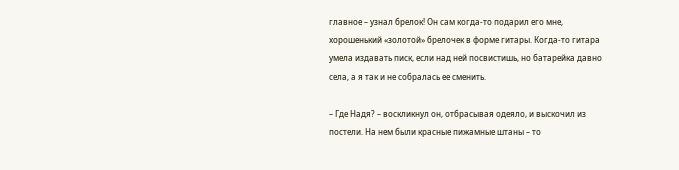главное – узнал брелок! Он сам когда-то подарил его мне, хорошенький «золотой» брелочек в форме гитары. Когда-то гитара умела издавать писк, если над ней посвистишь, но батарейка давно села, а я так и не собралась ее сменить.

– Где Надя? – воскликнул он, отбрасывая одеяло, и выскочил из постели. На нем были красные пижамные штаны – то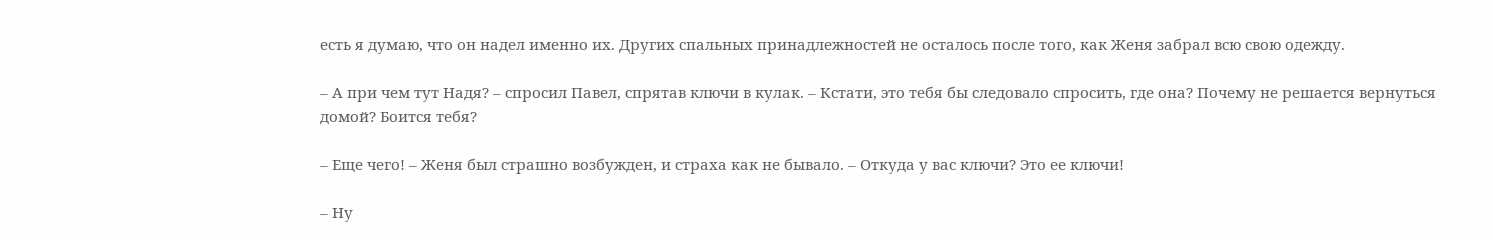есть я думаю, что он надел именно их. Других спальных принадлежностей не осталось после того, как Женя забрал всю свою одежду.

– А при чем тут Надя? – спросил Павел, спрятав ключи в кулак. – Кстати, это тебя бы следовало спросить, где она? Почему не решается вернуться домой? Боится тебя?

– Еще чего! – Женя был страшно возбужден, и страха как не бывало. – Откуда у вас ключи? Это ее ключи!

– Ну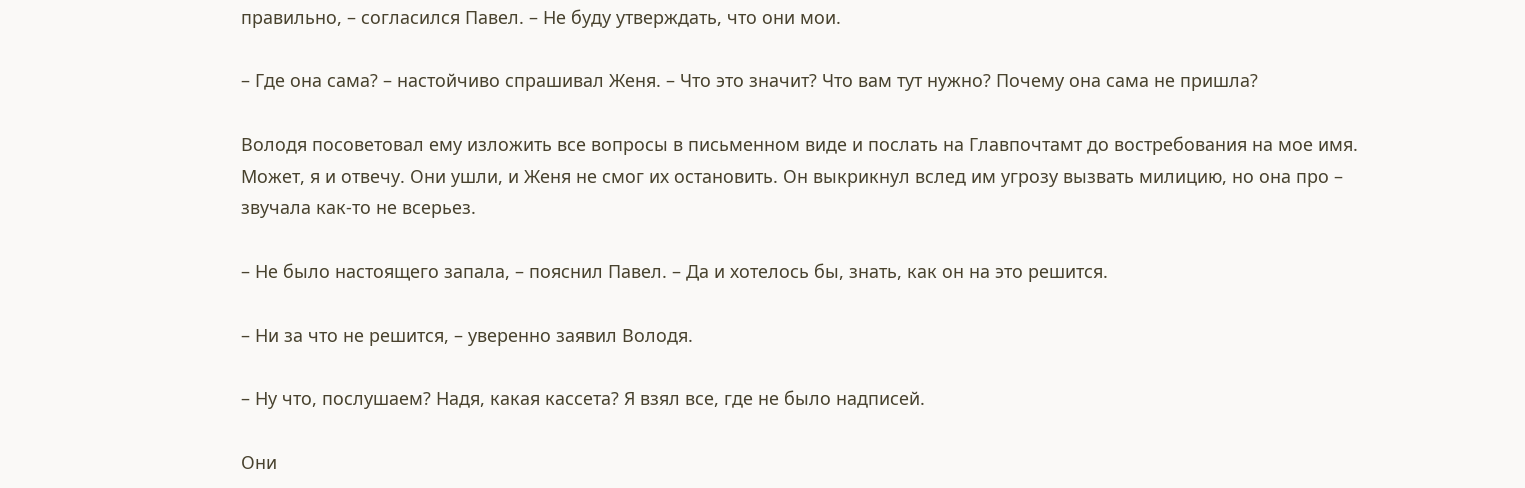правильно, – согласился Павел. – Не буду утверждать, что они мои.

– Где она сама? – настойчиво спрашивал Женя. – Что это значит? Что вам тут нужно? Почему она сама не пришла?

Володя посоветовал ему изложить все вопросы в письменном виде и послать на Главпочтамт до востребования на мое имя. Может, я и отвечу. Они ушли, и Женя не смог их остановить. Он выкрикнул вслед им угрозу вызвать милицию, но она про – звучала как-то не всерьез.

– Не было настоящего запала, – пояснил Павел. – Да и хотелось бы, знать, как он на это решится.

– Ни за что не решится, – уверенно заявил Володя.

– Ну что, послушаем? Надя, какая кассета? Я взял все, где не было надписей.

Они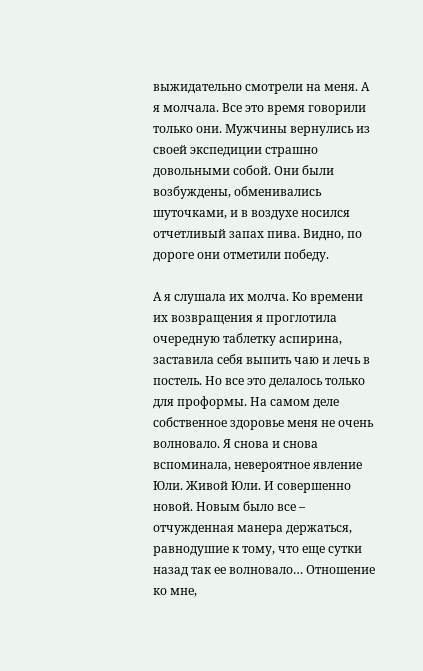выжидательно смотрели на меня. А я молчала. Все это время говорили только они. Мужчины вернулись из своей экспедиции страшно довольными собой. Они были возбуждены, обменивались шуточками, и в воздухе носился отчетливый запах пива. Видно, по дороге они отметили победу.

А я слушала их молча. Ко времени их возвращения я проглотила очередную таблетку аспирина, заставила себя выпить чаю и лечь в постель. Но все это делалось только для проформы. На самом деле собственное здоровье меня не очень волновало. Я снова и снова вспоминала, невероятное явление Юли. Живой Юли. И совершенно новой. Новым было все – отчужденная манера держаться, равнодушие к тому, что еще сутки назад так ее волновало… Отношение ко мне,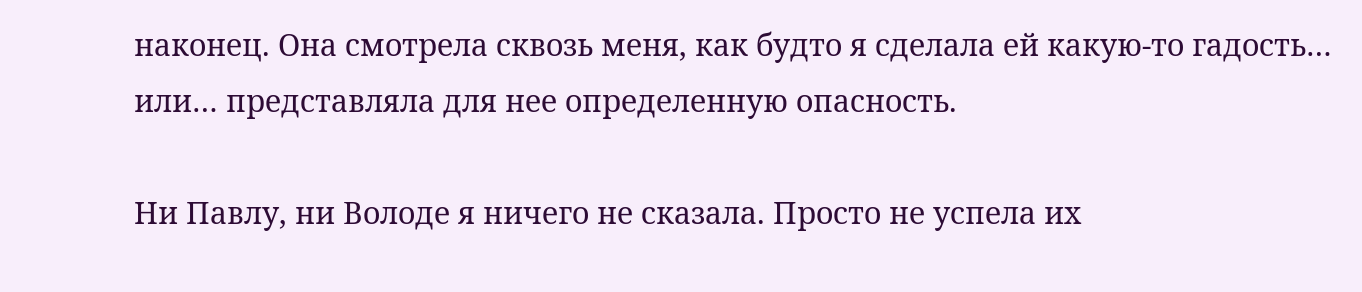наконец. Она смотрела сквозь меня, как будто я сделала ей какую-то гадость… или… представляла для нее определенную опасность.

Ни Павлу, ни Володе я ничего не сказала. Просто не успела их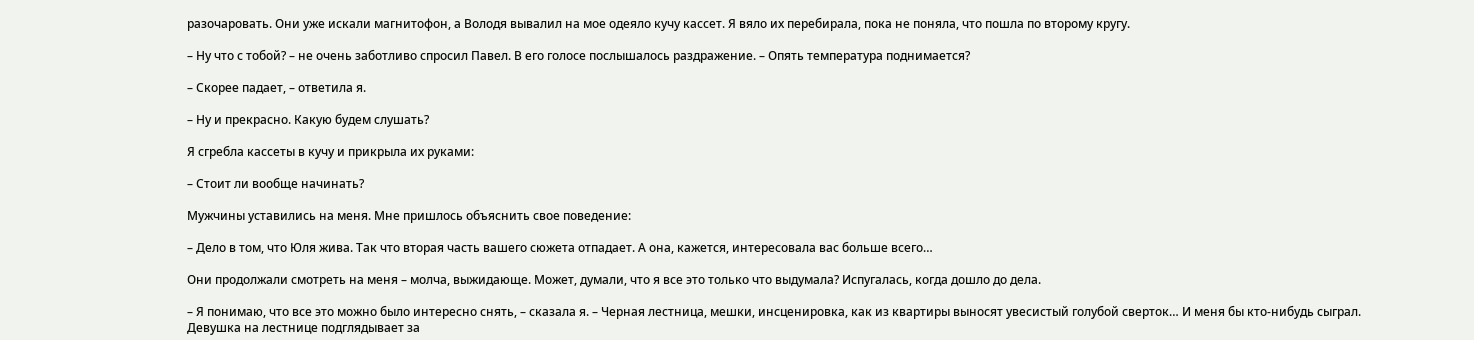разочаровать. Они уже искали магнитофон, а Володя вывалил на мое одеяло кучу кассет. Я вяло их перебирала, пока не поняла, что пошла по второму кругу.

– Ну что с тобой? – не очень заботливо спросил Павел. В его голосе послышалось раздражение. – Опять температура поднимается?

– Скорее падает, – ответила я.

– Ну и прекрасно. Какую будем слушать?

Я сгребла кассеты в кучу и прикрыла их руками:

– Стоит ли вообще начинать?

Мужчины уставились на меня. Мне пришлось объяснить свое поведение:

– Дело в том, что Юля жива. Так что вторая часть вашего сюжета отпадает. А она, кажется, интересовала вас больше всего…

Они продолжали смотреть на меня – молча, выжидающе. Может, думали, что я все это только что выдумала? Испугалась, когда дошло до дела.

– Я понимаю, что все это можно было интересно снять, – сказала я. – Черная лестница, мешки, инсценировка, как из квартиры выносят увесистый голубой сверток… И меня бы кто-нибудь сыграл. Девушка на лестнице подглядывает за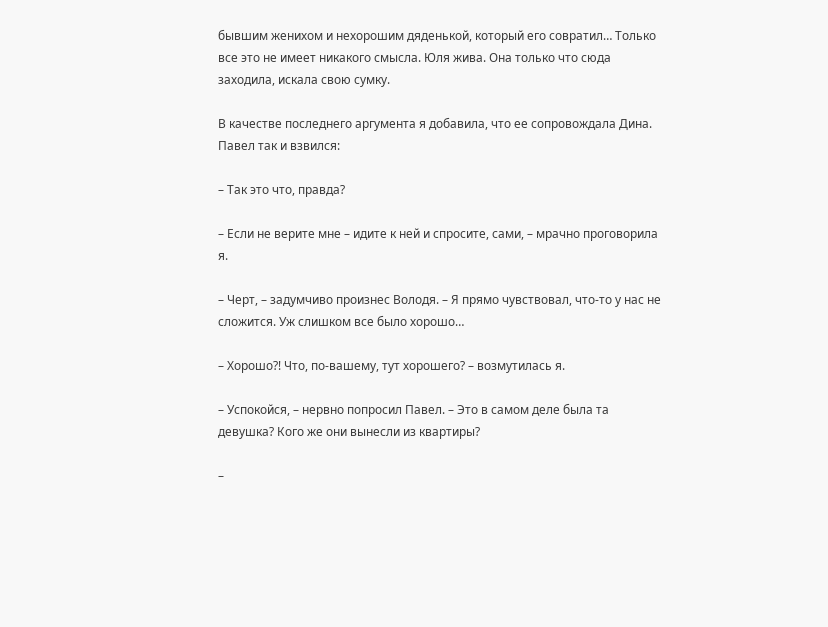бывшим женихом и нехорошим дяденькой, который его совратил… Только все это не имеет никакого смысла. Юля жива. Она только что сюда заходила, искала свою сумку.

В качестве последнего аргумента я добавила, что ее сопровождала Дина. Павел так и взвился:

– Так это что, правда?

– Если не верите мне – идите к ней и спросите, сами, – мрачно проговорила я.

– Черт, – задумчиво произнес Володя. – Я прямо чувствовал, что-то у нас не сложится. Уж слишком все было хорошо…

– Хорошо?! Что, по-вашему, тут хорошего? – возмутилась я.

– Успокойся, – нервно попросил Павел. – Это в самом деле была та девушка? Кого же они вынесли из квартиры?

–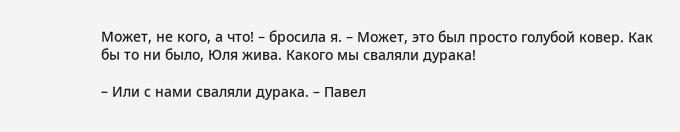Может, не кого, а что! – бросила я. – Может, это был просто голубой ковер. Как бы то ни было, Юля жива. Какого мы сваляли дурака!

– Или с нами сваляли дурака. – Павел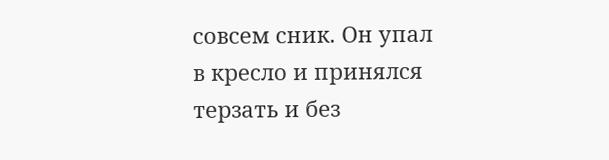совсем сник. Он упал в кресло и принялся терзать и без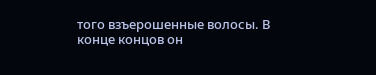того взъерошенные волосы. В конце концов он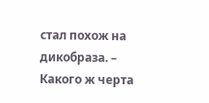стал похож на дикобраза. – Какого ж черта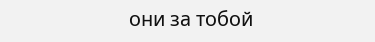они за тобой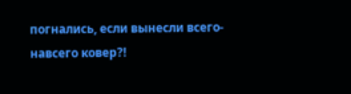погнались, если вынесли всего-навсего ковер?!